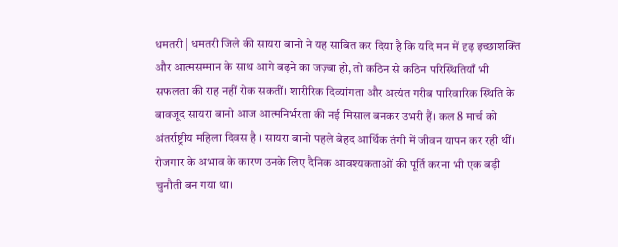धमतरी | धमतरी जिले की सायरा बानो ने यह साबित कर दिया है कि यदि मन में दृढ़ इच्छाशक्ति और आत्मसम्मान के साथ आगे बढ़ने का जज़्बा हो, तो कठिन से कठिन परिस्थितियाँ भी सफलता की राह नहीं रोक सकतीं। शारीरिक दिव्यांगता और अत्यंत गरीब पारिवारिक स्थिति के बावजूद सायरा बानो आज आत्मनिर्भरता की नई मिसाल बनकर उभरी हैं। कल 8 मार्च को अंतर्राष्ट्रीय महिला दिवस है । सायरा बानो पहले बेहद आर्थिक तंगी में जीवन यापन कर रही थीं। रोजगार के अभाव के कारण उनके लिए दैनिक आवश्यकताओं की पूर्ति करना भी एक बड़ी चुनौती बन गया था।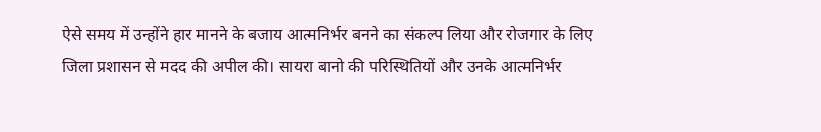ऐसे समय में उन्होंने हार मानने के बजाय आत्मनिर्भर बनने का संकल्प लिया और रोजगार के लिए जिला प्रशासन से मदद की अपील की। सायरा बानो की परिस्थितियों और उनके आत्मनिर्भर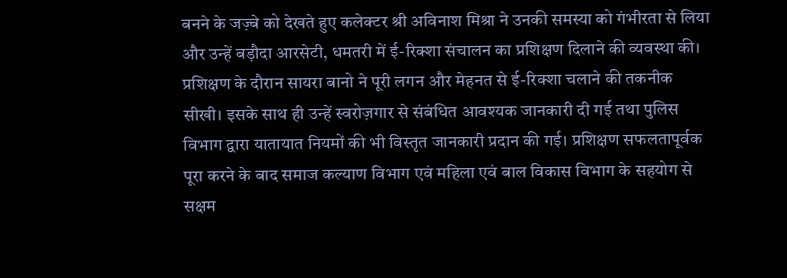बनने के जज़्बे को देखते हुए कलेक्टर श्री अविनाश मिश्रा ने उनकी समस्या को गंभीरता से लिया और उन्हें बड़ौदा आरसेटी, धमतरी में ई-रिक्शा संचालन का प्रशिक्षण दिलाने की व्यवस्था की। प्रशिक्षण के दौरान सायरा बानो ने पूरी लगन और मेहनत से ई-रिक्शा चलाने की तकनीक सीखी। इसके साथ ही उन्हें स्वरोज़गार से संबंधित आवश्यक जानकारी दी गई तथा पुलिस विभाग द्वारा यातायात नियमों की भी विस्तृत जानकारी प्रदान की गई। प्रशिक्षण सफलतापूर्वक पूरा करने के बाद समाज कल्याण विभाग एवं महिला एवं बाल विकास विभाग के सहयोग से सक्षम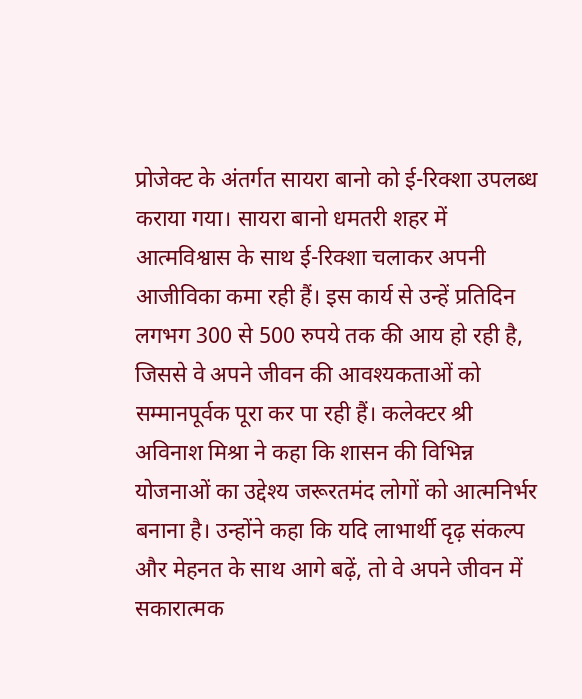प्रोजेक्ट के अंतर्गत सायरा बानो को ई-रिक्शा उपलब्ध कराया गया। सायरा बानो धमतरी शहर में आत्मविश्वास के साथ ई-रिक्शा चलाकर अपनी आजीविका कमा रही हैं। इस कार्य से उन्हें प्रतिदिन लगभग 300 से 500 रुपये तक की आय हो रही है, जिससे वे अपने जीवन की आवश्यकताओं को सम्मानपूर्वक पूरा कर पा रही हैं। कलेक्टर श्री अविनाश मिश्रा ने कहा कि शासन की विभिन्न योजनाओं का उद्देश्य जरूरतमंद लोगों को आत्मनिर्भर बनाना है। उन्होंने कहा कि यदि लाभार्थी दृढ़ संकल्प और मेहनत के साथ आगे बढ़ें, तो वे अपने जीवन में सकारात्मक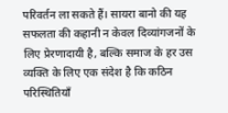परिवर्तन ला सकते हैं। सायरा बानो की यह सफलता की कहानी न केवल दिव्यांगजनों के लिए प्रेरणादायी है, बल्कि समाज के हर उस व्यक्ति के लिए एक संदेश है कि कठिन परिस्थितियाँ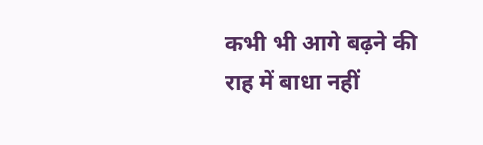कभी भी आगे बढ़ने की राह में बाधा नहीं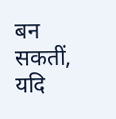बन सकतीं, यदि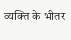व्यक्ति के भीतर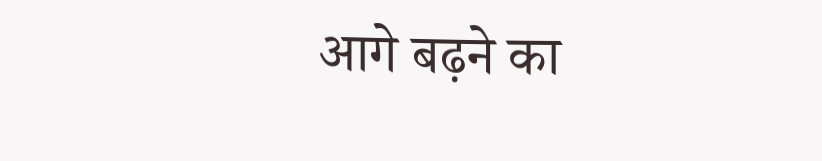आगे बढ़ने का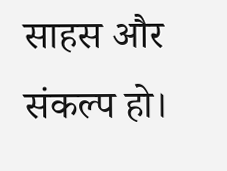साहस और संकल्प हो।